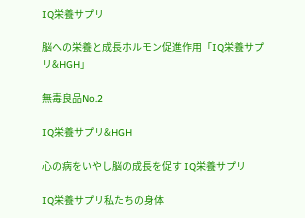IQ栄養サプリ

脳への栄養と成長ホルモン促進作用「IQ栄養サプリ&HGH」

無毒良品No.2

IQ栄養サプリ&HGH

心の病をいやし脳の成長を促す IQ栄養サプリ

IQ栄養サプリ私たちの身体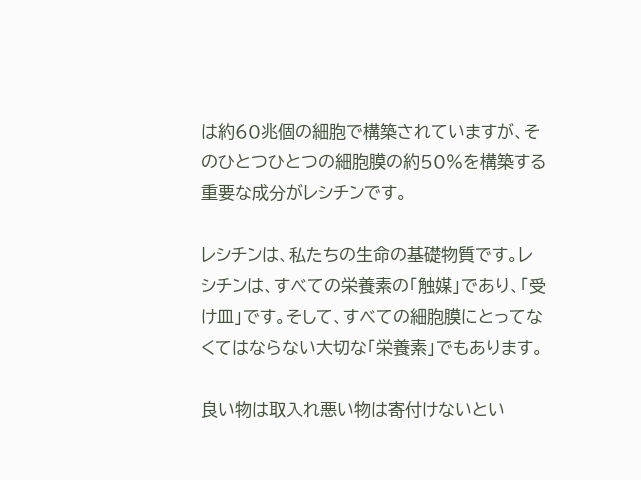は約60兆個の細胞で構築されていますが、そのひとつひとつの細胞膜の約50%を構築する重要な成分がレシチンです。

レシチンは、私たちの生命の基礎物質です。レシチンは、すべての栄養素の「触媒」であり、「受け皿」です。そして、すべての細胞膜にとってなくてはならない大切な「栄養素」でもあります。

良い物は取入れ悪い物は寄付けないとい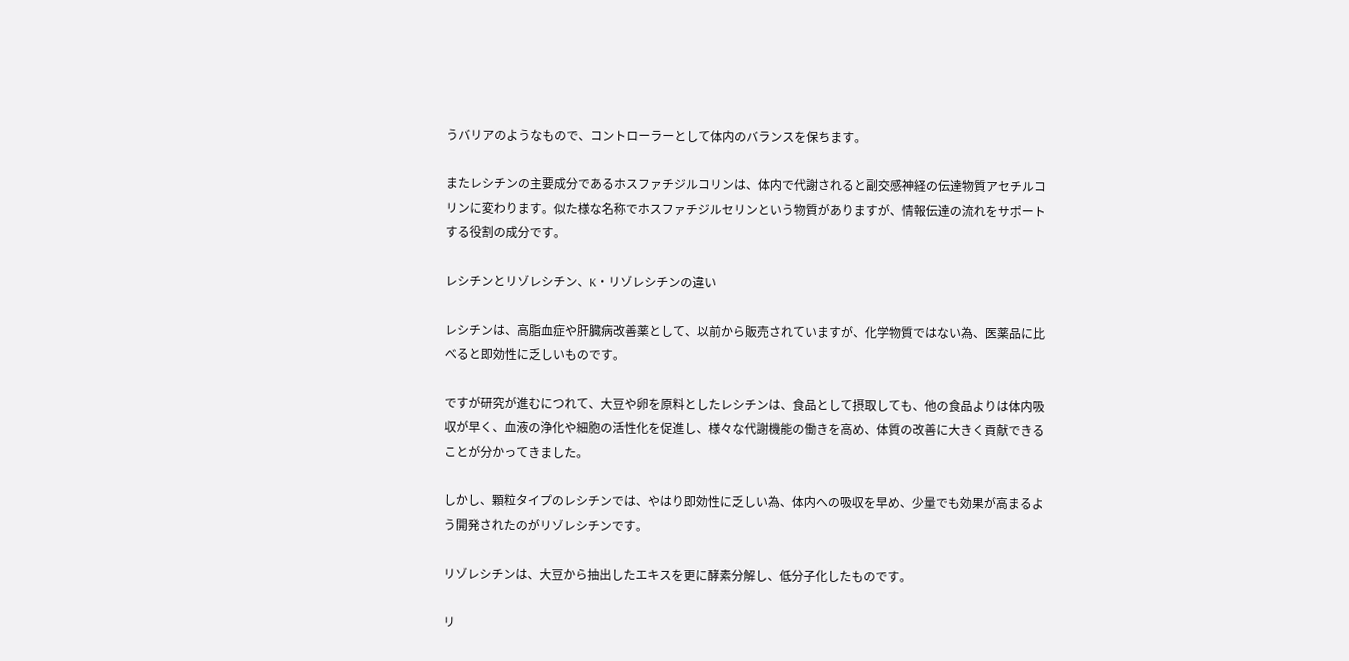うバリアのようなもので、コントローラーとして体内のバランスを保ちます。

またレシチンの主要成分であるホスファチジルコリンは、体内で代謝されると副交感神経の伝達物質アセチルコリンに変わります。似た様な名称でホスファチジルセリンという物質がありますが、情報伝達の流れをサポートする役割の成分です。

レシチンとリゾレシチン、K・リゾレシチンの違い

レシチンは、高脂血症や肝臓病改善薬として、以前から販売されていますが、化学物質ではない為、医薬品に比べると即効性に乏しいものです。

ですが研究が進むにつれて、大豆や卵を原料としたレシチンは、食品として摂取しても、他の食品よりは体内吸収が早く、血液の浄化や細胞の活性化を促進し、様々な代謝機能の働きを高め、体質の改善に大きく貢献できることが分かってきました。

しかし、顆粒タイプのレシチンでは、やはり即効性に乏しい為、体内への吸収を早め、少量でも効果が高まるよう開発されたのがリゾレシチンです。

リゾレシチンは、大豆から抽出したエキスを更に酵素分解し、低分子化したものです。

リ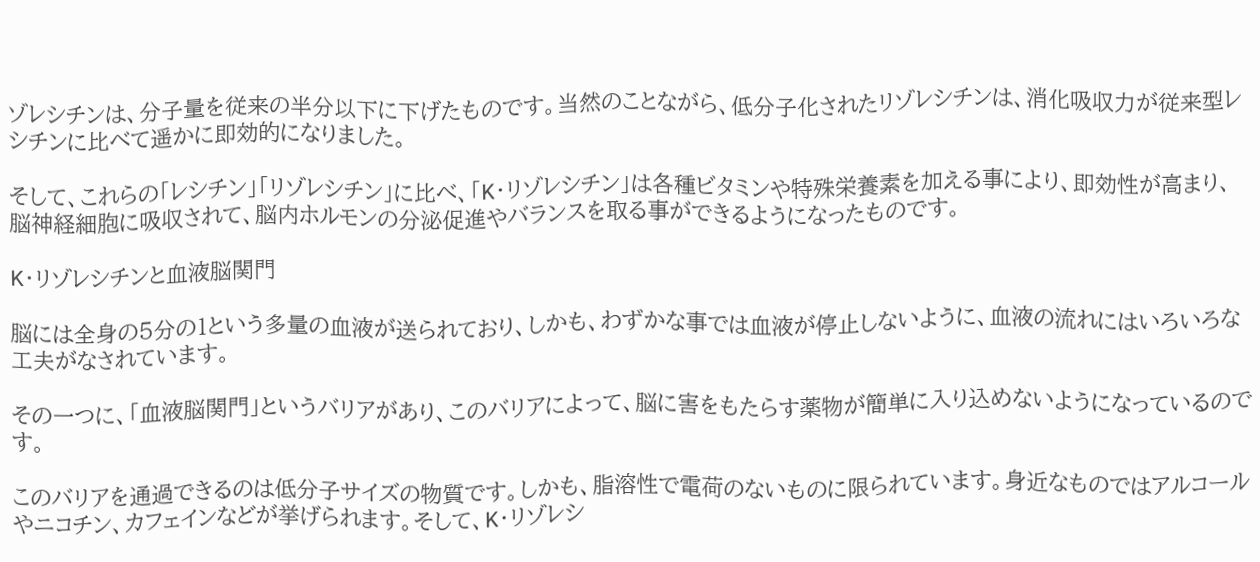ゾレシチンは、分子量を従来の半分以下に下げたものです。当然のことながら、低分子化されたリゾレシチンは、消化吸収力が従来型レシチンに比べて遥かに即効的になりました。

そして、これらの「レシチン」「リゾレシチン」に比べ、「K・リゾレシチン」は各種ビタミンや特殊栄養素を加える事により、即効性が高まり、脳神経細胞に吸収されて、脳内ホルモンの分泌促進やバランスを取る事ができるようになったものです。

K・リゾレシチンと血液脳関門

脳には全身の5分の1という多量の血液が送られており、しかも、わずかな事では血液が停止しないように、血液の流れにはいろいろな工夫がなされています。

その一つに、「血液脳関門」というバリアがあり、このバリアによって、脳に害をもたらす薬物が簡単に入り込めないようになっているのです。

このバリアを通過できるのは低分子サイズの物質です。しかも、脂溶性で電荷のないものに限られています。身近なものではアルコールやニコチン、カフェインなどが挙げられます。そして、K・リゾレシ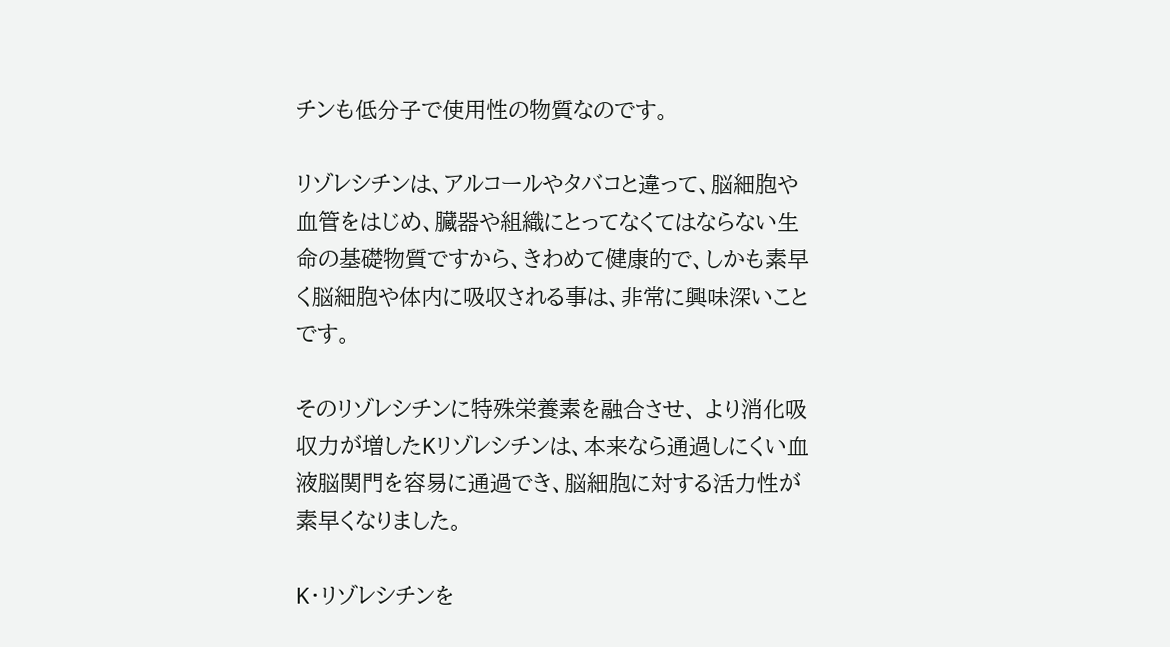チンも低分子で使用性の物質なのです。

リゾレシチンは、アルコールやタバコと違って、脳細胞や血管をはじめ、臓器や組織にとってなくてはならない生命の基礎物質ですから、きわめて健康的で、しかも素早く脳細胞や体内に吸収される事は、非常に興味深いことです。

そのリゾレシチンに特殊栄養素を融合させ、 より消化吸収力が増したKリゾレシチンは、本来なら通過しにくい血液脳関門を容易に通過でき、脳細胞に対する活力性が素早くなりました。

K・リゾレシチンを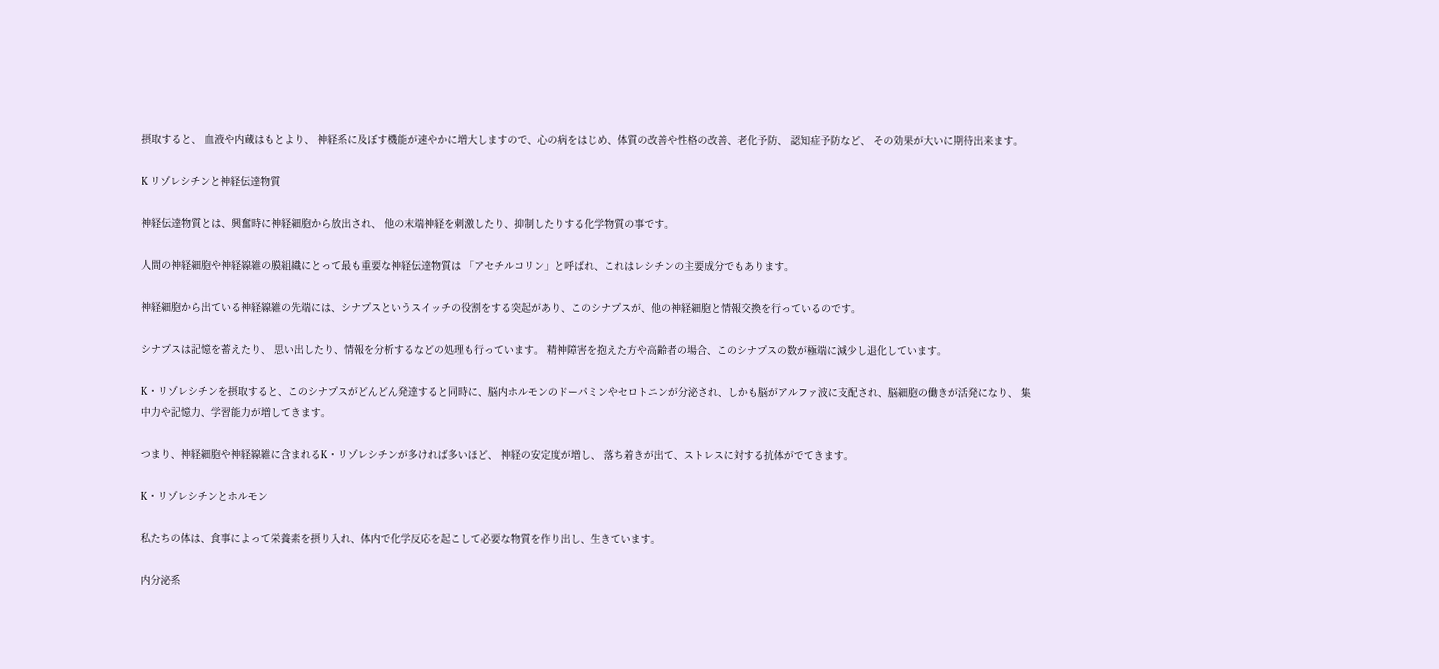摂取すると、 血液や内蔵はもとより、 神経系に及ぼす機能が速やかに増大しますので、心の病をはじめ、体質の改善や性格の改善、老化予防、 認知症予防など、 その効果が大いに期待出来ます。

K リゾレシチンと神経伝達物質

神経伝達物質とは、興奮時に神経細胞から放出され、 他の末端神経を刺激したり、抑制したりする化学物質の事です。

人間の神経細胞や神経線維の膜組織にとって最も重要な神経伝達物質は 「アセチルコリン」と呼ばれ、これはレシチンの主要成分でもあります。

神経細胞から出ている神経線維の先端には、シナプスというスイッチの役割をする突起があり、このシナプスが、他の神経細胞と情報交換を行っているのです。

シナプスは記憶を蓄えたり、 思い出したり、情報を分析するなどの処理も行っています。 精神障害を抱えた方や高齢者の場合、このシナプスの数が極端に減少し退化しています。

K・リゾレシチンを摂取すると、このシナプスがどんどん発達すると同時に、脳内ホルモンのドーパミンやセロトニンが分泌され、しかも脳がアルファ波に支配され、脳細胞の働きが活発になり、 集中力や記憶力、学習能力が増してきます。

つまり、神経細胞や神経線維に含まれるK・リゾレシチンが多ければ多いほど、 神経の安定度が増し、 落ち着きが出て、ストレスに対する抗体がでてきます。

K・リゾレシチンとホルモン

私たちの体は、食事によって栄養素を摂り入れ、体内で化学反応を起こして必要な物質を作り出し、生きています。

内分泌系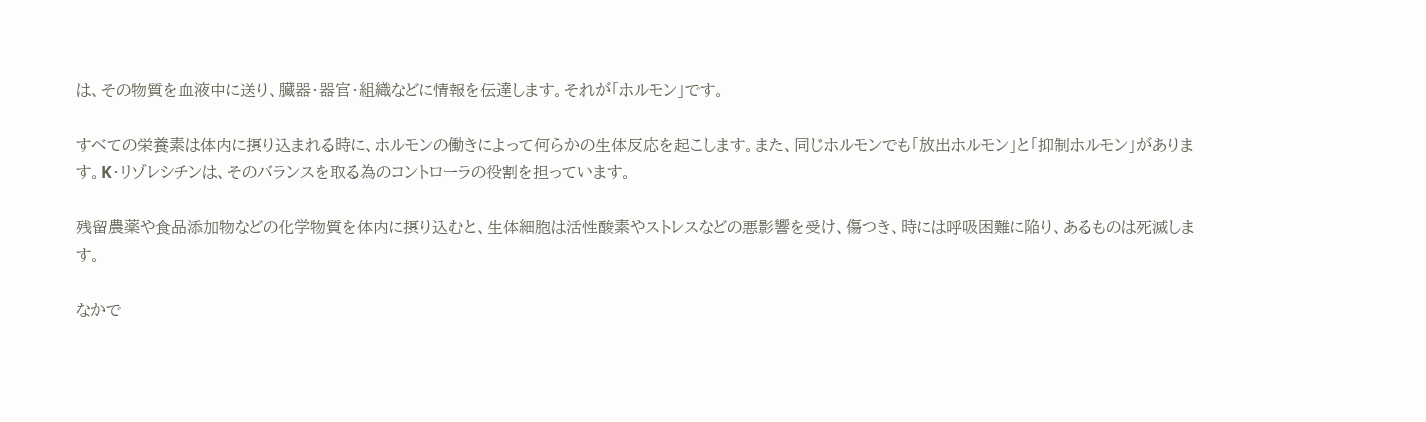は、その物質を血液中に送り、臓器・器官・組織などに情報を伝達します。それが「ホルモン」です。

すべての栄養素は体内に摂り込まれる時に、ホルモンの働きによって何らかの生体反応を起こします。また、同じホルモンでも「放出ホルモン」と「抑制ホルモン」があります。K・リゾレシチンは、そのバランスを取る為のコントローラの役割を担っています。

残留農薬や食品添加物などの化学物質を体内に摂り込むと、生体細胞は活性酸素やストレスなどの悪影響を受け、傷つき、時には呼吸困難に陥り、あるものは死滅します。

なかで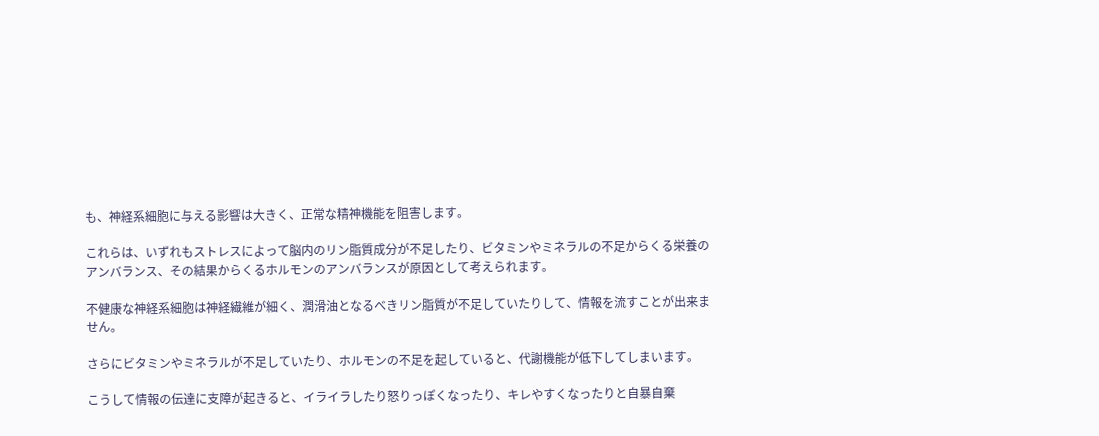も、神経系細胞に与える影響は大きく、正常な精神機能を阻害します。

これらは、いずれもストレスによって脳内のリン脂質成分が不足したり、ビタミンやミネラルの不足からくる栄養のアンバランス、その結果からくるホルモンのアンバランスが原因として考えられます。

不健康な神経系細胞は神経繊維が細く、潤滑油となるべきリン脂質が不足していたりして、情報を流すことが出来ません。

さらにビタミンやミネラルが不足していたり、ホルモンの不足を起していると、代謝機能が低下してしまいます。

こうして情報の伝達に支障が起きると、イライラしたり怒りっぽくなったり、キレやすくなったりと自暴自棄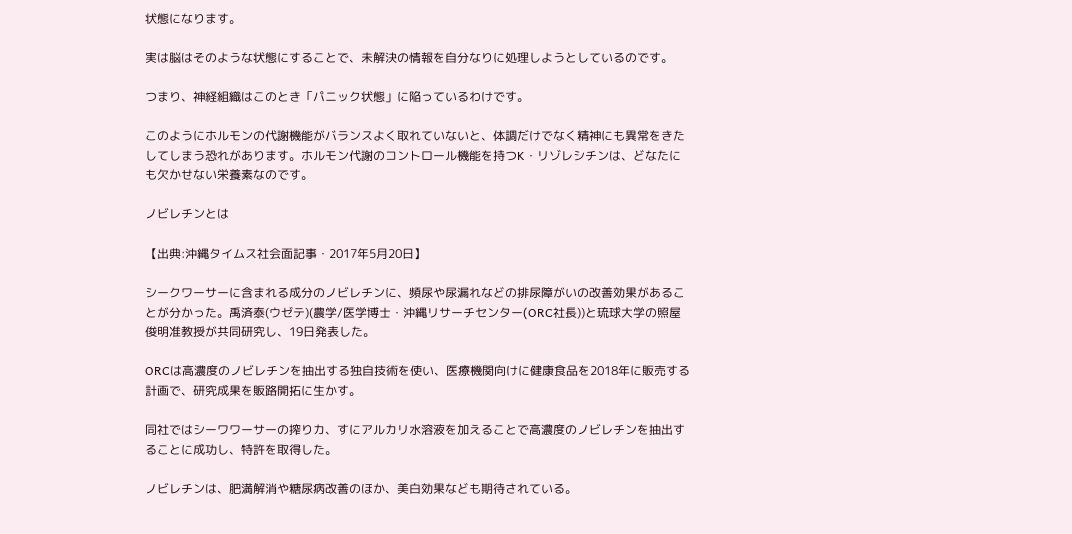状態になります。

実は脳はそのような状態にすることで、未解決の情報を自分なりに処理しようとしているのです。

つまり、神経組織はこのとき「パニック状態」に陥っているわけです。

このようにホルモンの代謝機能がバランスよく取れていないと、体調だけでなく精神にも異常をきたしてしまう恐れがあります。ホルモン代謝のコントロール機能を持つK・リゾレシチンは、どなたにも欠かせない栄養素なのです。

ノビレチンとは

【出典:沖縄タイムス社会面記事・2017年5月20日】

シークワーサーに含まれる成分のノビレチンに、頻尿や尿漏れなどの排尿障がいの改善効果があることが分かった。禹済泰(ウゼテ)(農学/医学博士・沖縄リサーチセンター(ORC社長))と琉球大学の照屋俊明准教授が共同研究し、19日発表した。

ORCは高濃度のノビレチンを抽出する独自技術を使い、医療機関向けに健康食品を2018年に販売する計画で、研究成果を販路開拓に生かす。

同社ではシーワワーサーの搾りカ、すにアルカリ水溶液を加えることで高濃度のノビレチンを抽出することに成功し、特許を取得した。

ノビレチンは、肥満解消や糖尿病改善のほか、美白効果なども期待されている。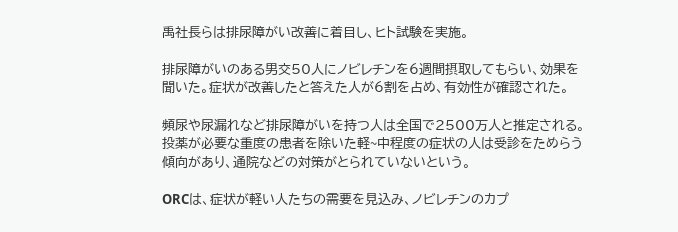禹社長らは排尿障がい改善に着目し、ヒト試験を実施。

排尿障がいのある男交50人にノビレチンを6週間摂取してもらい、効果を聞いた。症状が改善したと答えた人が6割を占め、有効性が確認された。

頻尿や尿漏れなど排尿障がいを持つ人は全国で2500万人と推定される。投薬が必要な重度の患者を除いた軽~中程度の症状の人は受診をためらう傾向があり、通院などの対策がとられていないという。

ORCは、症状が軽い人たちの需要を見込み、ノビレチンのカプ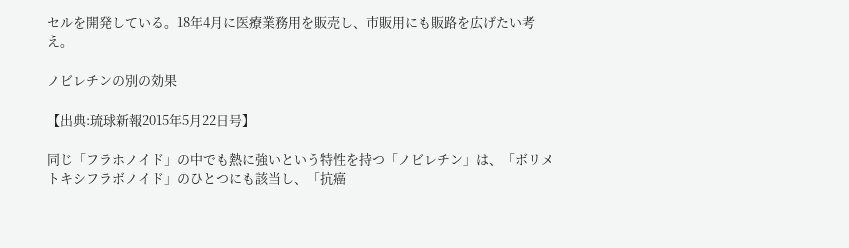セルを開発している。18年4月に医療業務用を販売し、市販用にも販路を広げたい考え。

ノビレチンの別の効果

【出典:琉球新報2015年5月22日号】

同じ「フラホノイド」の中でも熱に強いという特性を持つ「ノビレチン」は、「ボリメトキシフラボノイド」のひとつにも該当し、「抗癌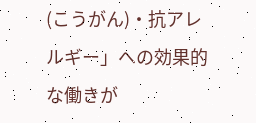(こうがん)・抗アレルギー」への効果的な働きが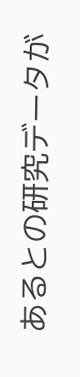あるとの研究データが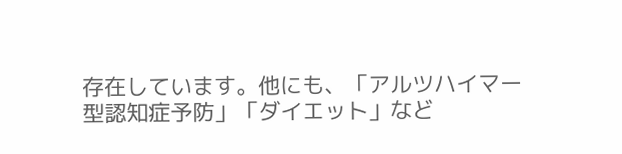存在しています。他にも、「アルツハイマー型認知症予防」「ダイエット」など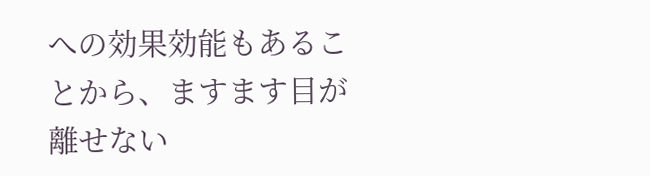への効果効能もあることから、ますます目が離せない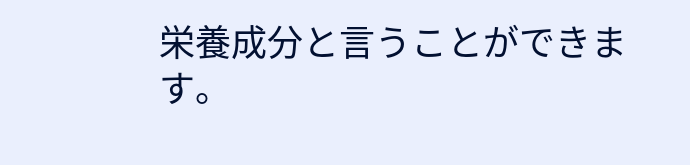栄養成分と言うことができます。